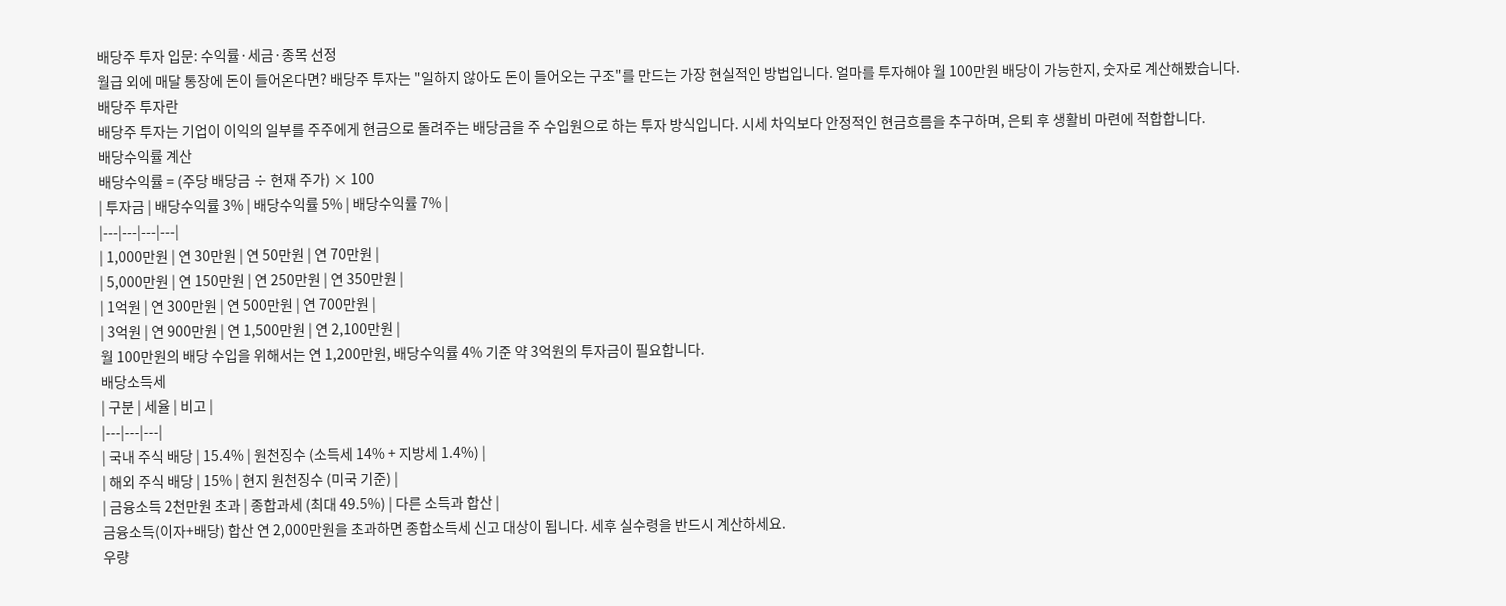배당주 투자 입문: 수익률·세금·종목 선정
월급 외에 매달 통장에 돈이 들어온다면? 배당주 투자는 "일하지 않아도 돈이 들어오는 구조"를 만드는 가장 현실적인 방법입니다. 얼마를 투자해야 월 100만원 배당이 가능한지, 숫자로 계산해봤습니다.
배당주 투자란
배당주 투자는 기업이 이익의 일부를 주주에게 현금으로 돌려주는 배당금을 주 수입원으로 하는 투자 방식입니다. 시세 차익보다 안정적인 현금흐름을 추구하며, 은퇴 후 생활비 마련에 적합합니다.
배당수익률 계산
배당수익률 = (주당 배당금 ÷ 현재 주가) × 100
| 투자금 | 배당수익률 3% | 배당수익률 5% | 배당수익률 7% |
|---|---|---|---|
| 1,000만원 | 연 30만원 | 연 50만원 | 연 70만원 |
| 5,000만원 | 연 150만원 | 연 250만원 | 연 350만원 |
| 1억원 | 연 300만원 | 연 500만원 | 연 700만원 |
| 3억원 | 연 900만원 | 연 1,500만원 | 연 2,100만원 |
월 100만원의 배당 수입을 위해서는 연 1,200만원, 배당수익률 4% 기준 약 3억원의 투자금이 필요합니다.
배당소득세
| 구분 | 세율 | 비고 |
|---|---|---|
| 국내 주식 배당 | 15.4% | 원천징수 (소득세 14% + 지방세 1.4%) |
| 해외 주식 배당 | 15% | 현지 원천징수 (미국 기준) |
| 금융소득 2천만원 초과 | 종합과세 (최대 49.5%) | 다른 소득과 합산 |
금융소득(이자+배당) 합산 연 2,000만원을 초과하면 종합소득세 신고 대상이 됩니다. 세후 실수령을 반드시 계산하세요.
우량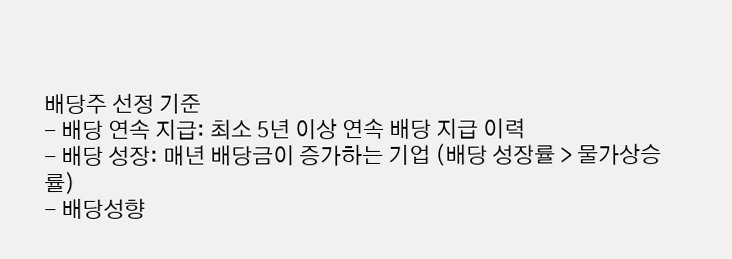배당주 선정 기준
- 배당 연속 지급: 최소 5년 이상 연속 배당 지급 이력
- 배당 성장: 매년 배당금이 증가하는 기업 (배당 성장률 > 물가상승률)
- 배당성향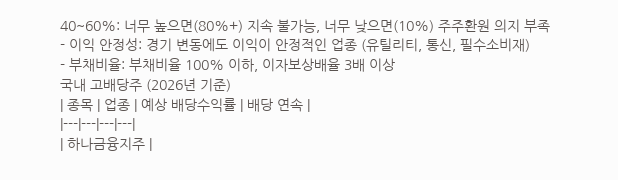40~60%: 너무 높으면(80%+) 지속 불가능, 너무 낮으면(10%) 주주환원 의지 부족
- 이익 안정성: 경기 변동에도 이익이 안정적인 업종 (유틸리티, 통신, 필수소비재)
- 부채비율: 부채비율 100% 이하, 이자보상배율 3배 이상
국내 고배당주 (2026년 기준)
| 종목 | 업종 | 예상 배당수익률 | 배당 연속 |
|---|---|---|---|
| 하나금융지주 |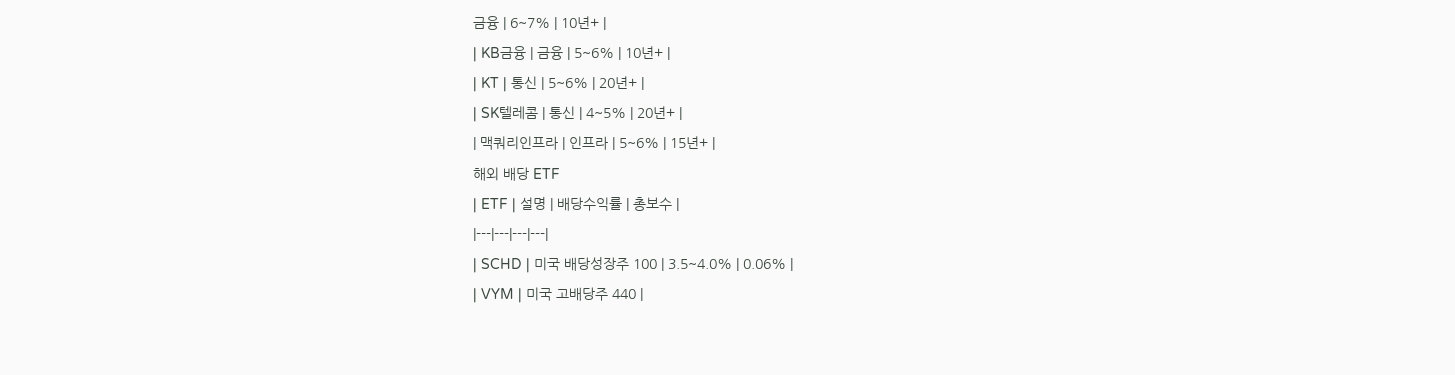금융 | 6~7% | 10년+ |
| KB금융 | 금융 | 5~6% | 10년+ |
| KT | 통신 | 5~6% | 20년+ |
| SK텔레콤 | 통신 | 4~5% | 20년+ |
| 맥쿼리인프라 | 인프라 | 5~6% | 15년+ |
해외 배당 ETF
| ETF | 설명 | 배당수익률 | 총보수 |
|---|---|---|---|
| SCHD | 미국 배당성장주 100 | 3.5~4.0% | 0.06% |
| VYM | 미국 고배당주 440 |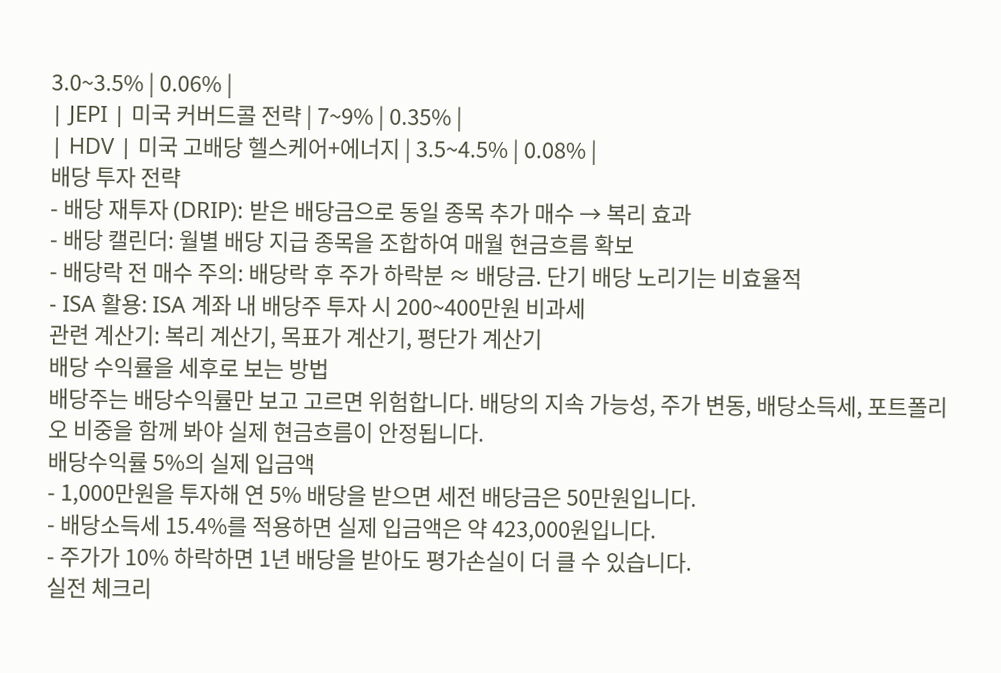3.0~3.5% | 0.06% |
| JEPI | 미국 커버드콜 전략 | 7~9% | 0.35% |
| HDV | 미국 고배당 헬스케어+에너지 | 3.5~4.5% | 0.08% |
배당 투자 전략
- 배당 재투자 (DRIP): 받은 배당금으로 동일 종목 추가 매수 → 복리 효과
- 배당 캘린더: 월별 배당 지급 종목을 조합하여 매월 현금흐름 확보
- 배당락 전 매수 주의: 배당락 후 주가 하락분 ≈ 배당금. 단기 배당 노리기는 비효율적
- ISA 활용: ISA 계좌 내 배당주 투자 시 200~400만원 비과세
관련 계산기: 복리 계산기, 목표가 계산기, 평단가 계산기
배당 수익률을 세후로 보는 방법
배당주는 배당수익률만 보고 고르면 위험합니다. 배당의 지속 가능성, 주가 변동, 배당소득세, 포트폴리오 비중을 함께 봐야 실제 현금흐름이 안정됩니다.
배당수익률 5%의 실제 입금액
- 1,000만원을 투자해 연 5% 배당을 받으면 세전 배당금은 50만원입니다.
- 배당소득세 15.4%를 적용하면 실제 입금액은 약 423,000원입니다.
- 주가가 10% 하락하면 1년 배당을 받아도 평가손실이 더 클 수 있습니다.
실전 체크리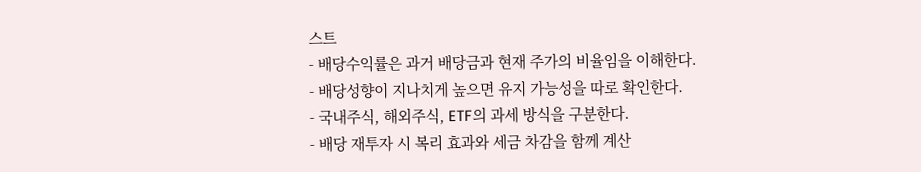스트
- 배당수익률은 과거 배당금과 현재 주가의 비율임을 이해한다.
- 배당성향이 지나치게 높으면 유지 가능성을 따로 확인한다.
- 국내주식, 해외주식, ETF의 과세 방식을 구분한다.
- 배당 재투자 시 복리 효과와 세금 차감을 함께 계산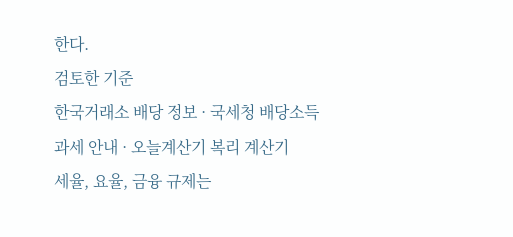한다.
검토한 기준
한국거래소 배당 정보 · 국세청 배당소득 과세 안내 · 오늘계산기 복리 계산기
세율, 요율, 금융 규제는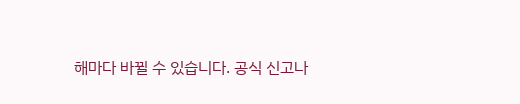해마다 바뀔 수 있습니다. 공식 신고나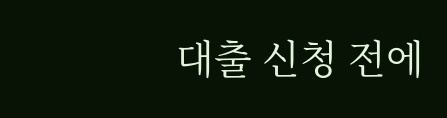대출 신청 전에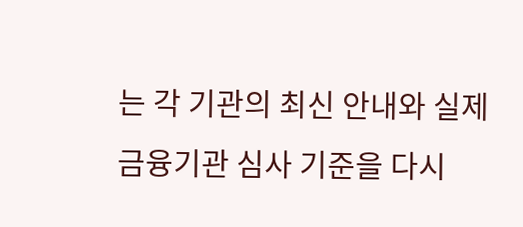는 각 기관의 최신 안내와 실제 금융기관 심사 기준을 다시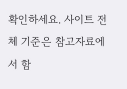확인하세요. 사이트 전체 기준은 참고자료에서 함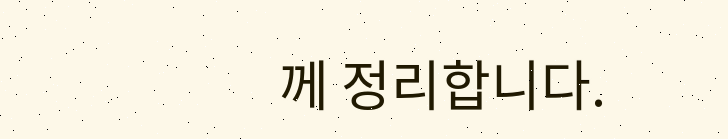께 정리합니다.